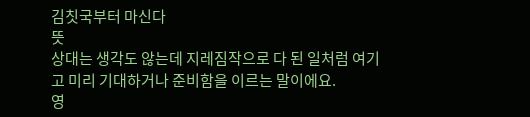김칫국부터 마신다
뜻
상대는 생각도 않는데 지레짐작으로 다 된 일처럼 여기고 미리 기대하거나 준비함을 이르는 말이에요.
영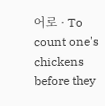어로 · To count one's chickens before they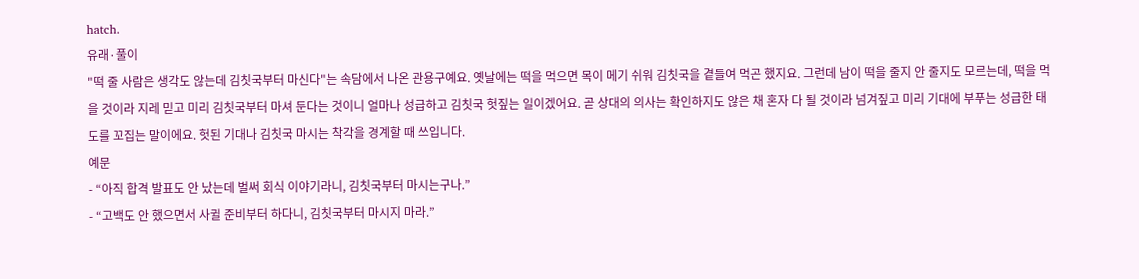hatch.
유래·풀이
"떡 줄 사람은 생각도 않는데 김칫국부터 마신다"는 속담에서 나온 관용구예요. 옛날에는 떡을 먹으면 목이 메기 쉬워 김칫국을 곁들여 먹곤 했지요. 그런데 남이 떡을 줄지 안 줄지도 모르는데, 떡을 먹을 것이라 지레 믿고 미리 김칫국부터 마셔 둔다는 것이니 얼마나 성급하고 김칫국 헛짚는 일이겠어요. 곧 상대의 의사는 확인하지도 않은 채 혼자 다 될 것이라 넘겨짚고 미리 기대에 부푸는 성급한 태도를 꼬집는 말이에요. 헛된 기대나 김칫국 마시는 착각을 경계할 때 쓰입니다.
예문
- “아직 합격 발표도 안 났는데 벌써 회식 이야기라니, 김칫국부터 마시는구나.”
- “고백도 안 했으면서 사귈 준비부터 하다니, 김칫국부터 마시지 마라.”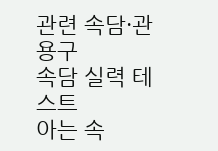관련 속담·관용구
속담 실력 테스트
아는 속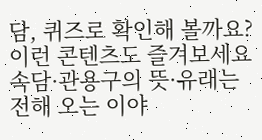담, 퀴즈로 확인해 볼까요?
이런 콘텐츠도 즐겨보세요
속담·관용구의 뜻·유래는 전해 오는 이야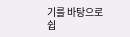기를 바탕으로 쉽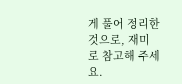게 풀어 정리한 것으로, 재미로 참고해 주세요.